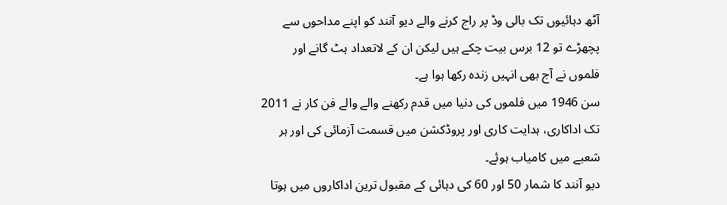آٹھ دہائیوں تک بالی وڈ پر راج کرنے والے دیو آنند کو اپنے مداحوں سے پچھڑے تو 12 برس بیت چکے ہیں لیکن ان کے لاتعداد ہٹ گانے اور فلموں نے آج بھی انہیں زندہ رکھا ہوا ہے۔
سن 1946 میں فلموں کی دنیا میں قدم رکھنے والے والے فن کار نے 2011 تک اداکاری، ہدایت کاری اور پروڈکشن میں قسمت آزمائی کی اور ہر شعبے میں کامیاب ہوئے۔
دیو آنند کا شمار 50 اور 60 کی دہائی کے مقبول ترین اداکاروں میں ہوتا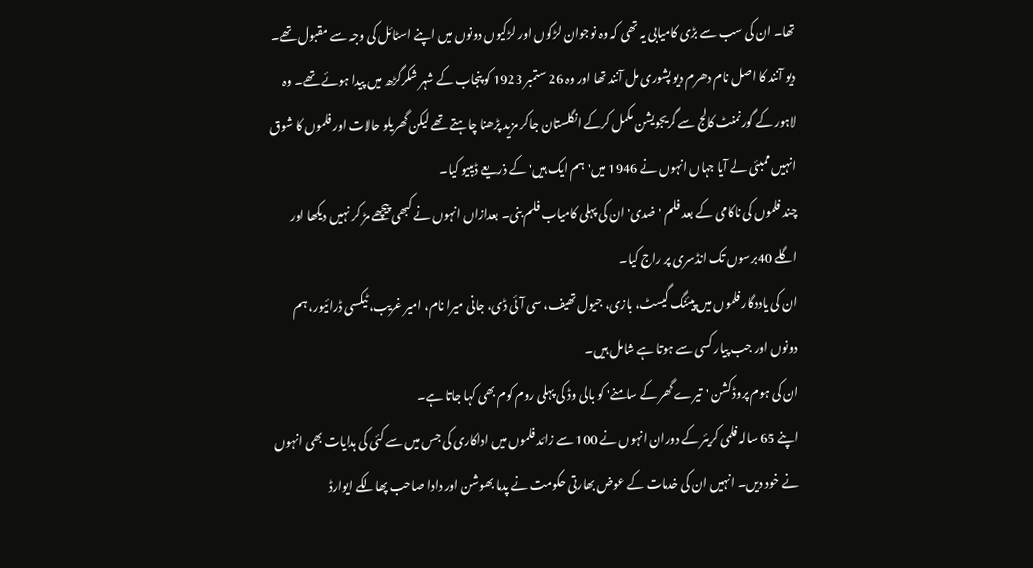تھا۔ ان کی سب سے بڑی کامیابی یہ تھی کہ وہ نوجوان لڑکوں اور لڑکیوں دونوں میں اپنے اسٹائل کی وجہ سے مقبول تھے۔
دیو آنند کا اصل نام دھرم دیو پشوری مل آنند تھا اور وہ 26 ستمبر 1923 کو پنجاب کے شہر شکرگڑھ میں پیدا ہوئے تھے۔ وہ لاہور کے گورنمنٹ کالج سے گریجویشن مکمل کرکے انگلستان جاکر مزید پڑھنا چاہتے تھے لیکن گھریلو حالات اور فلموں کا شوق انہیں ممبئی لے آیا جہاں انہوں نے 1946 میں'ہم ایک ہیں' کے ذریعے ڈیبیو کیا۔
چند فلموں کی ناکامی کے بعد فلم 'ضدی' ان کی پہلی کامیاب فلم بنی۔ بعدازاں انہوں نے کبھی پیچھے مڑ کر نہیں دیکھا اور اگلے 40برسوں تک انڈسری پر راج کیا۔
ان کی یاددگار فلموں میں پیئنگ گیسٹ، بازی، جیول تھیف، سی آئی ڈی، جانی میرا نام، امیر غریب، ٹیکسی ڈرائیور، ہم دونوں اور جب پیار کسی سے ہوتا ہے شامل ہیں۔
ان کی ہوم پروڈکشن 'تیرے گھر کے سامنے' کو بالی وڈ کی پہلی روم کوم بھی کہا جاتا ہے۔
اپنے 65 سالہ فلمی کریئر کے دوران انہوں نے 100 سے زائد فلموں میں اداکاری کی جس میں سے کئی کی ہدایات بھی انہوں نے خود دیں۔ انہیں ان کی خدمات کے عوض بھارتی حکومت نے پدما بھوشن اور دادا صاحب پھالکے ایوارڈ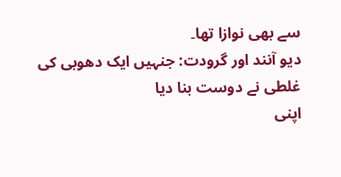سے بھی نوازا تھا۔
دیو آنند اور گرودت: جنہیں ایک دھوبی کی غلطی نے دوست بنا دیا
اپنی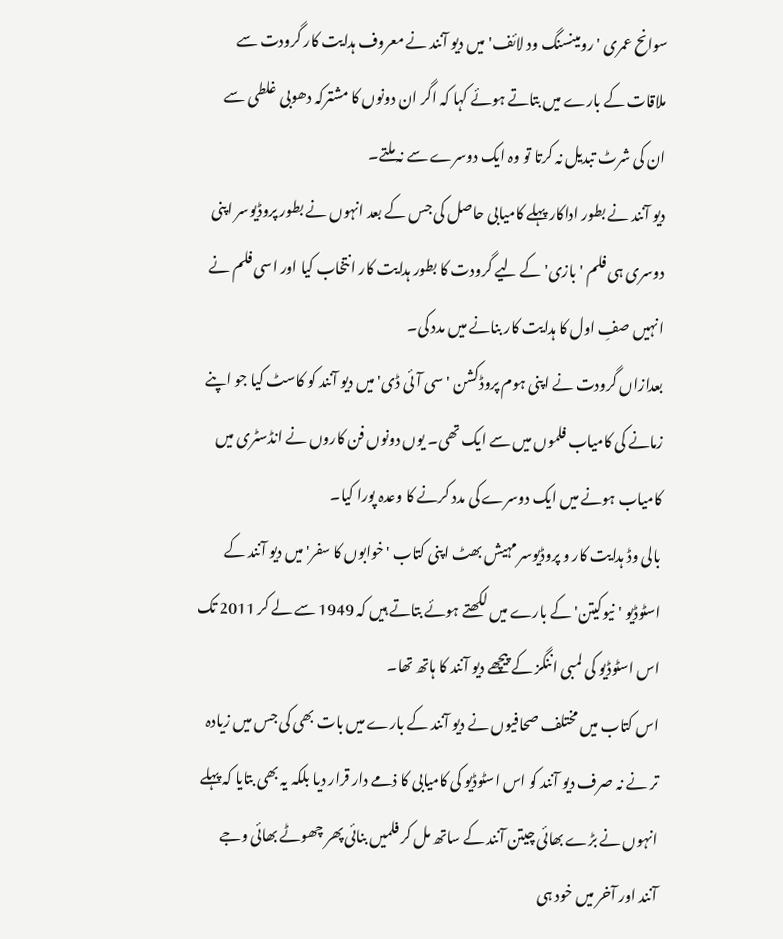سوانح عمری 'رومینسنگ ود لائف' میں دیو آنند نے معروف ہدایت کار گرودت سے ملاقات کے بارے میں بتاتے ہوئے کہا کہ اگر ان دونوں کا مشترکہ دھوبی غلطی سے ان کی شرٹ تبدیل نہ کرتا تو وہ ایک دوسرے سے نہ ملتے۔
دیو آنند نے بطور اداکار پہلے کامیابی حاصل کی جس کے بعد انہوں نے بطور پروڈیوسر اپنی دوسری ہی فلم 'بازی' کے لیے گرودت کا بطور ہدایت کار انتخاب کیا اور اسی فلم نے انہیں صفِ اول کا ہدایت کار بنانے میں مدد کی۔
بعدازاں گرودت نے اپنی ہوم پروڈکشن 'سی آئی ڈی' میں دیو آنند کو کاسٹ کیا جو اپنے زمانے کی کامیاب فلموں میں سے ایک تھی۔ یوں دونوں فن کاروں نے انڈسٹری میں کامیاب ہونے میں ایک دوسرے کی مدد کرنے کا وعدہ پورا کیا۔
بالی وڈ ہدایت کار و پروڈیوسر مہیش بھٹ اپنی کتاب 'خوابوں کا سفر' میں دیو آنند کے اسٹوڈیو 'نیوکیتن' کے بارے میں لکھتے ہوئے بتاتے ہیں کہ 1949 سے لے کر 2011 تک اس اسٹوڈیو کی لمبی اننگز کے پیچھے دیو آنند کا ہاتھ تھا۔
اس کتاب میں مختلف صحافیوں نے دیو آنند کے بارے میں بات بھی کی جس میں زیادہ تر نے نہ صرف دیو آنند کو اس اسٹوڈیو کی کامیابی کا ذمے دار قرار دیا بلکہ یہ بھی بتایا کہ پہلے انہوں نے بڑے بھائی چیتن آنند کے ساتھ مل کر فلمیں بنائی پھر چھوٹے بھائی وجے آنند اور آخر میں خود ہی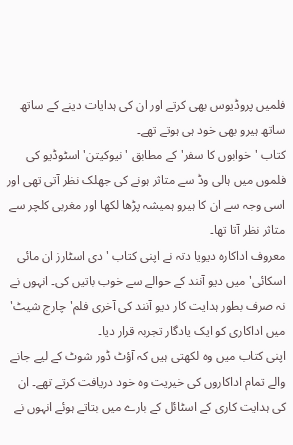فلمیں پروڈیوس بھی کرتے اور ان کی ہدایات دینے کے ساتھ ساتھ ہیرو بھی خود ہی ہوتے تھے۔
کتاب 'خوابوں کا سفر' کے مطابق 'نیوکیتن' اسٹوڈیو کی فلموں میں ہالی وڈ سے متاثر ہونے کی جھلک نظر آتی تھی اور اسی وجہ سے ان کا ہیرو ہمیشہ پڑھا لکھا اور مغربی کلچر سے متاثر نظر آتا تھا۔
معروف اداکارہ دیویا دتہ نے اپنی کتاب 'دی اسٹارز ان مائی اسکائی' میں دیو آنند کے حوالے سے خوب باتیں کی۔ انہوں نے نہ صرف بطور ہدایت کار دیو آنند کی آخری فلم'چارج شیٹ' میں اداکاری کو ایک یادگار تجربہ قرار دیا۔
اپنی کتاب میں وہ لکھتی ہیں کہ آؤٹ ڈور شوٹ کے لیے جانے والے تمام اداکاروں کی خیریت وہ خود دریافت کرتے تھے۔ ان کی ہدایت کاری کے اسٹائل کے بارے میں بتاتے ہوئے انہوں نے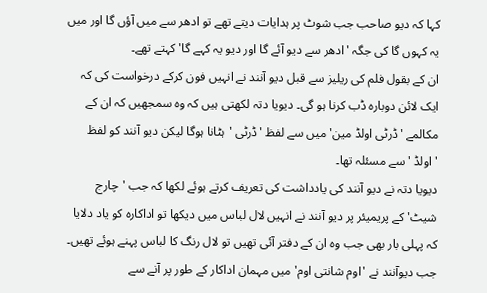کہا کہ دیو صاحب جب شوٹ پر ہدایات دیتے تھے تو ادھر سے میں آؤں گا اور میں یہ کہوں گا کی جگہ 'ادھر سے دیو آئے گا اور دیو یہ کہے گا' کہتے تھے۔
ان کے بقول فلم کی ریلیز سے قبل دیو آنند نے انہیں فون کرکے درخواست کی کہ ایک لائن دوبارہ ڈب کرنا ہو گی۔ دیویا دتہ لکھتی ہیں کہ وہ سمجھیں کہ ان کے مکالمے 'ڈرٹی اولڈ مین' میں سے لفظ 'ڈرٹی 'ہٹانا ہوگا لیکن دیو آنند کو لفظ 'اولڈ 'سے مسئلہ تھا۔
دیویا دتہ نے دیو آنند کی یادداشت کی تعریف کرتے ہوئے لکھا کہ جب 'چارج شیٹ' کے پریمیئر پر دیو آنند نے انہیں لال لباس میں دیکھا تو اداکارہ کو یاد دلایا کہ پہلی بار بھی جب وہ ان کے دفتر آئی تھیں تو لال رنگ کا لباس پہنے ہوئے تھیں۔
جب دیوآنند نے 'اوم شانتی اوم' میں مہمان اداکار کے طور پر آنے سے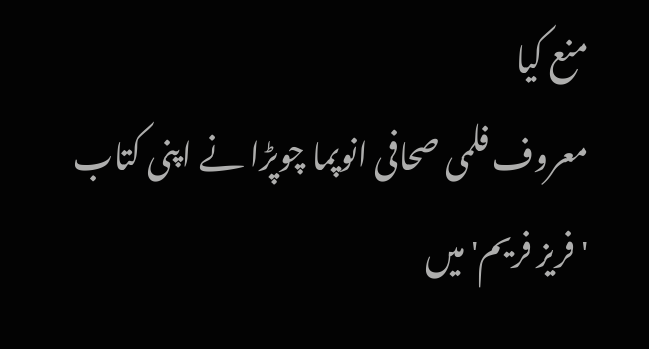منع کیا
معروف فلمی صحافی انوپما چوپڑا نے اپنی کتاب 'فریز فریم' میں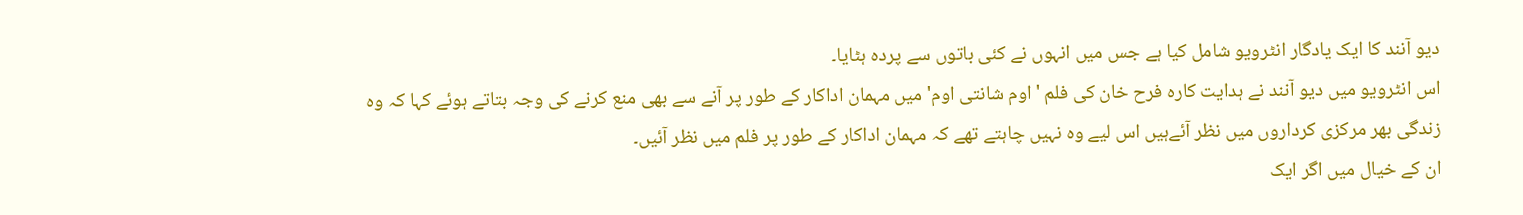دیو آنند کا ایک یادگار انٹرویو شامل کیا ہے جس میں انہوں نے کئی باتوں سے پردہ ہٹایا۔
اس انٹرویو میں دیو آنند نے ہدایت کارہ فرح خان کی فلم 'اوم شانتی اوم' میں مہمان اداکار کے طور پر آنے سے بھی منع کرنے کی وجہ بتاتے ہوئے کہا کہ وہ زندگی بھر مرکزی کرداروں میں نظر آئےہیں اس لیے وہ نہیں چاہتے تھے کہ مہمان اداکار کے طور پر فلم میں نظر آئیں۔
ان کے خیال میں اگر ایک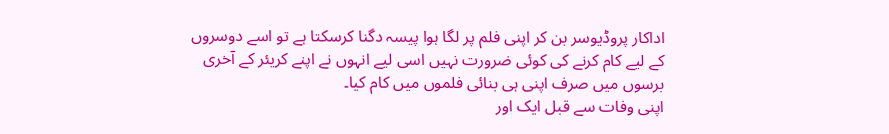اداکار پروڈیوسر بن کر اپنی فلم پر لگا ہوا پیسہ دگنا کرسکتا ہے تو اسے دوسروں کے لیے کام کرنے کی کوئی ضرورت نہیں اسی لیے انہوں نے اپنے کریئر کے آخری برسوں میں صرف اپنی ہی بنائی فلموں میں کام کیا۔
اپنی وفات سے قبل ایک اور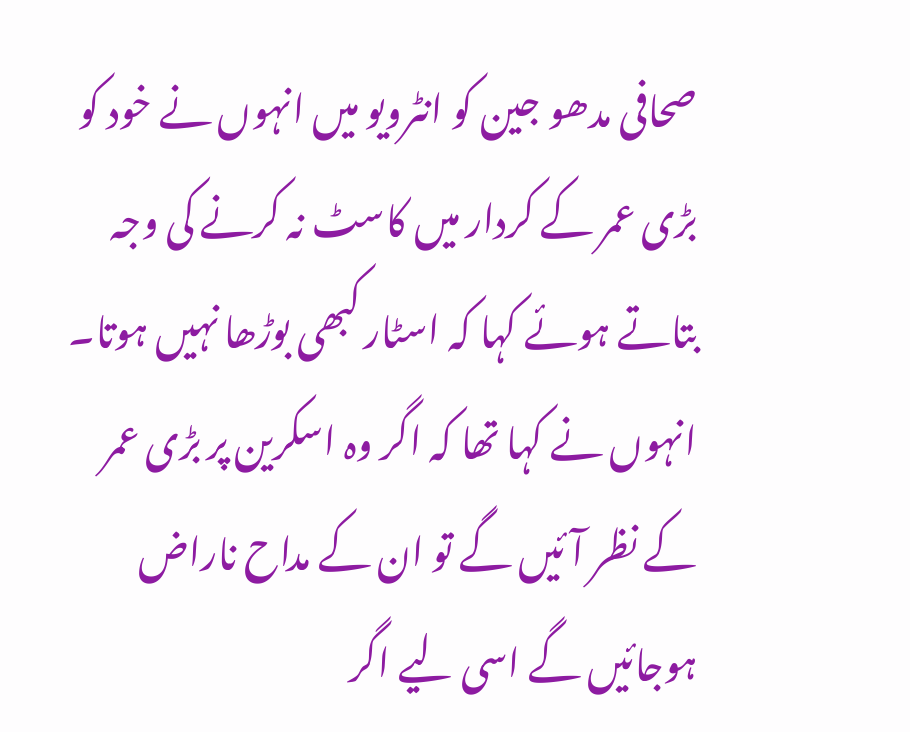صحافی مدھو جین کو انٹرویو میں انہوں نے خود کو بڑی عمر کے کردار میں کاسٹ نہ کرنے کی وجہ بتاتے ہوئے کہا کہ اسٹار کبھی بوڑھا نہیں ہوتا۔
انہوں نے کہا تھا کہ اگر وہ اسکرین پر بڑی عمر کے نظر آئیں گے تو ان کے مداح ناراض ہوجائیں گے اسی لیے اگر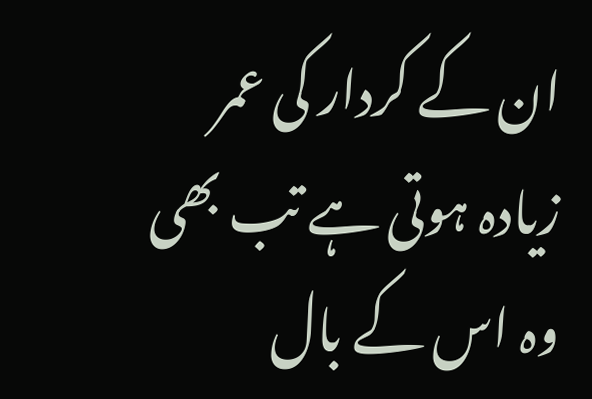ان کے کردار کی عمر زیادہ ہوتی ہے تب بھی وہ اس کے بال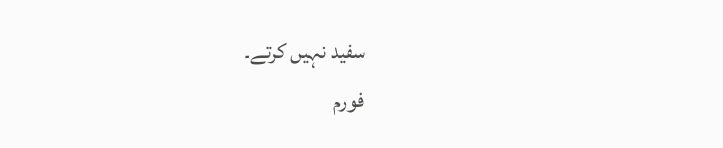سفید نہیں کرتے۔
فورم